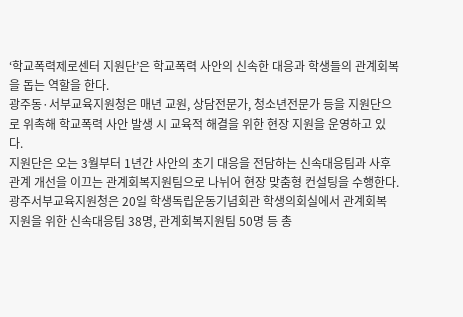‘학교폭력제로센터 지원단’은 학교폭력 사안의 신속한 대응과 학생들의 관계회복을 돕는 역할을 한다.
광주동·서부교육지원청은 매년 교원, 상담전문가, 청소년전문가 등을 지원단으로 위촉해 학교폭력 사안 발생 시 교육적 해결을 위한 현장 지원을 운영하고 있다.
지원단은 오는 3월부터 1년간 사안의 초기 대응을 전담하는 신속대응팀과 사후 관계 개선을 이끄는 관계회복지원팀으로 나뉘어 현장 맞춤형 컨설팅을 수행한다.
광주서부교육지원청은 20일 학생독립운동기념회관 학생의회실에서 관계회복 지원을 위한 신속대응팀 38명, 관계회복지원팀 50명 등 총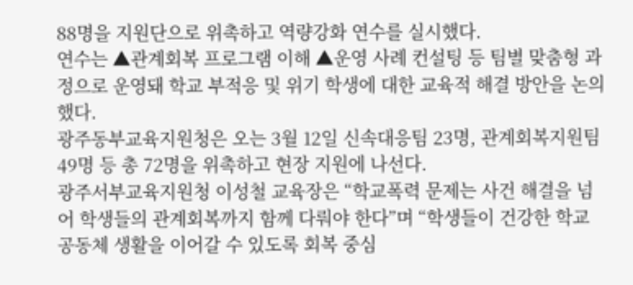88명을 지원단으로 위촉하고 역량강화 연수를 실시했다.
연수는 ▲관계회복 프로그램 이해 ▲운영 사례 컨설팅 등 팀별 맞춤형 과정으로 운영돼 학교 부적응 및 위기 학생에 대한 교육적 해결 방안을 논의했다.
광주동부교육지원청은 오는 3월 12일 신속대응팀 23명, 관계회복지원팀 49명 등 총 72명을 위촉하고 현장 지원에 나선다.
광주서부교육지원청 이성철 교육장은 “학교폭력 문제는 사건 해결을 넘어 학생들의 관계회복까지 함께 다뤄야 한다”며 “학생들이 건강한 학교 공동체 생활을 이어갈 수 있도록 회복 중심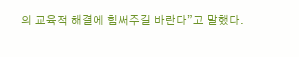의 교육적 해결에 힘써주길 바란다”고 말했다.